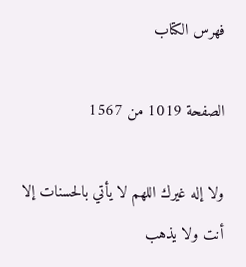فهرس الكتاب

الصفحة 1019 من 1567

ولا إله غيرك اللهم لا يأتي بالحسنات إلا أنت ولا يذهب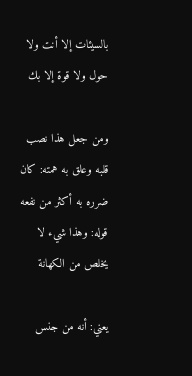بالسيئات إلا أنت ولا حول ولا قوة إلا بك

ومن جعل هذا نصب قلبه وعلق به همته: كان ضرره به أكثر من نفعه قوله: وهذا شيء لا يخلص من الكهانة

يعني: أنه من جنس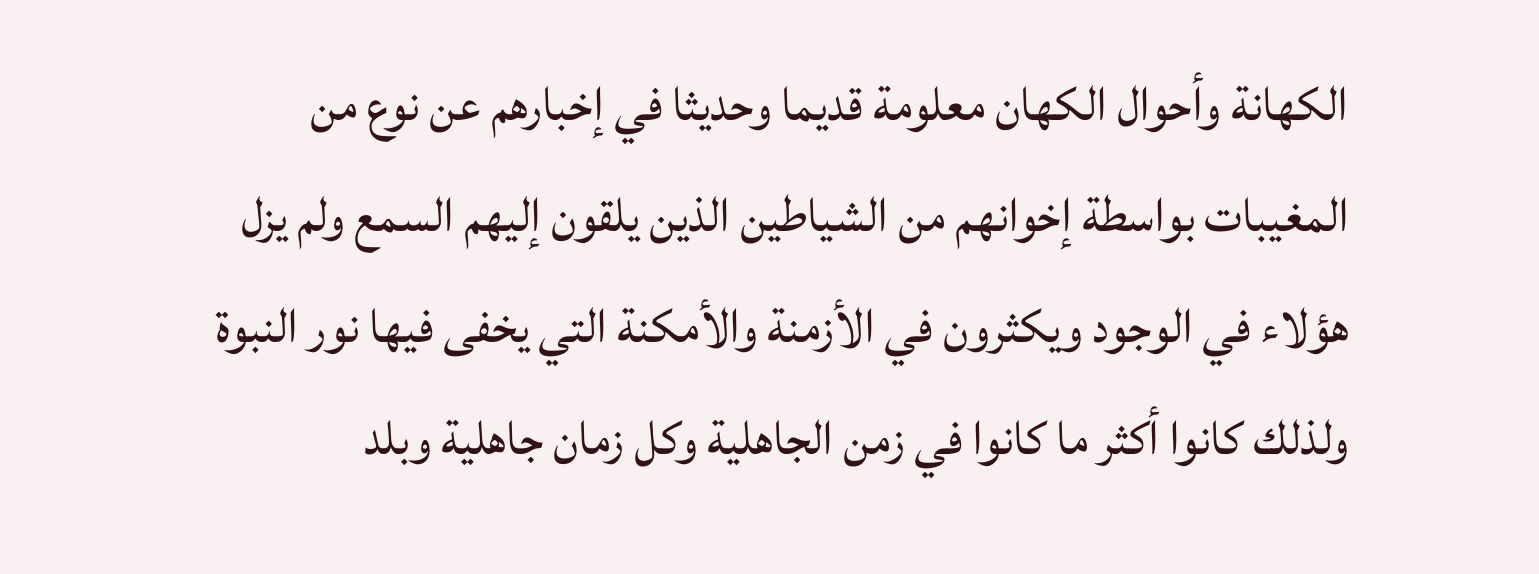الكهانة وأحوال الكهان معلومة قديما وحديثا في إخبارهم عن نوع من المغيبات بواسطة إخوانهم من الشياطين الذين يلقون إليهم السمع ولم يزل هؤلاء في الوجود ويكثرون في الأزمنة والأمكنة التي يخفى فيها نور النبوة ولذلك كانوا أكثر ما كانوا في زمن الجاهلية وكل زمان جاهلية وبلد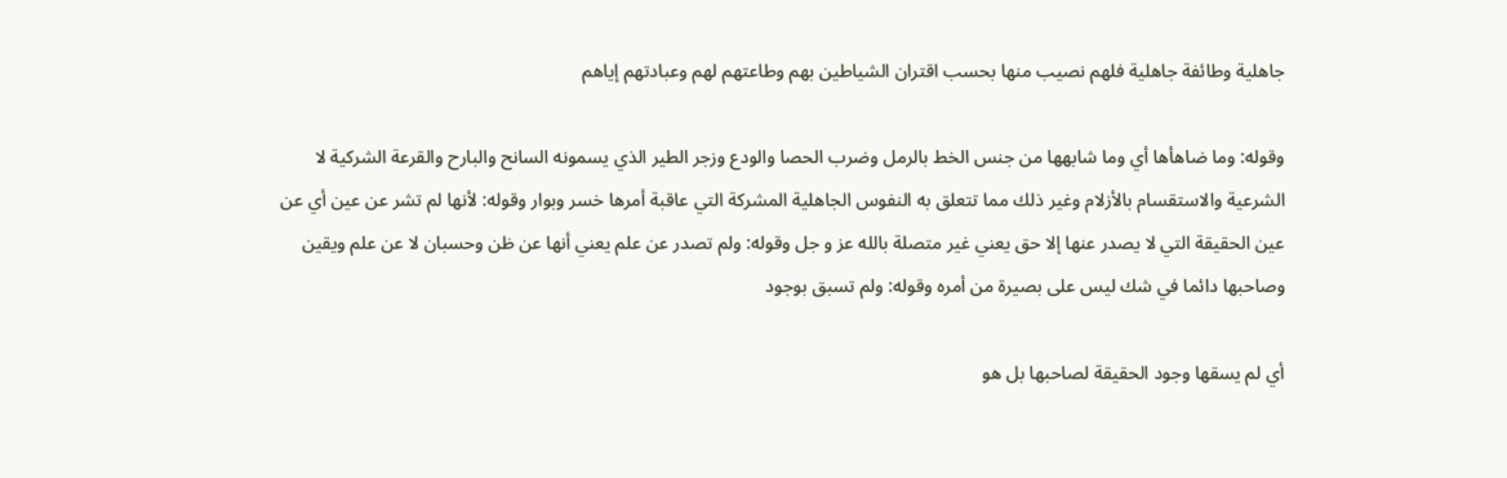جاهلية وطائفة جاهلية فلهم نصيب منها بحسب اقتران الشياطين بهم وطاعتهم لهم وعبادتهم إياهم

وقوله: وما ضاهأها أي وما شابهها من جنس الخط بالرمل وضرب الحصا والودع وزجر الطير الذي يسمونه السانح والبارح والقرعة الشركية لا الشرعية والاستقسام بالأزلام وغير ذلك مما تتعلق به النفوس الجاهلية المشركة التي عاقبة أمرها خسر وبوار وقوله: لأنها لم تشر عن عين أي عن عين الحقيقة التي لا يصدر عنها إلا حق يعني غير متصلة بالله عز و جل وقوله: ولم تصدر عن علم يعني أنها عن ظن وحسبان لا عن علم ويقين وصاحبها دائما في شك ليس على بصيرة من أمره وقوله: ولم تسبق بوجود

أي لم يسقها وجود الحقيقة لصاحبها بل هو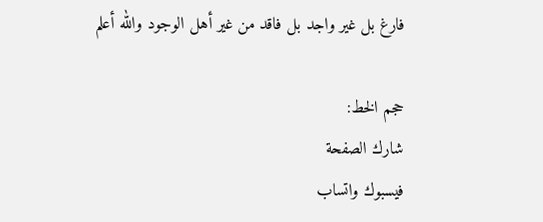فارغ بل غير واجد بل فاقد من غير أهل الوجود والله أعلم

حجم الخط:
شارك الصفحة
فيسبوك واتساب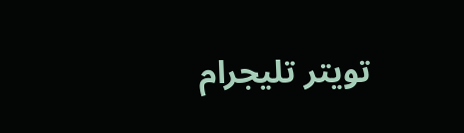تويتر تليجرام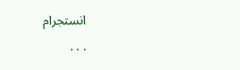انستجرام
. . .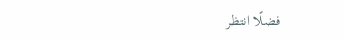فضلًا انتظر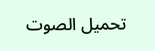تحميل الصوت